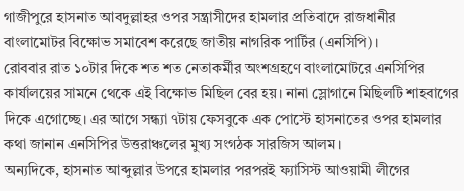গাজীপুরে হাসনাত আবদুল্লাহর ওপর সন্ত্রাসীদের হামলার প্রতিবাদে রাজধানীর বাংলামোটর বিক্ষোভ সমাবেশ করেছে জাতীয় নাগরিক পার্টির (এনসিপি)।
রোববার রাত ১০টার দিকে শত শত নেতাকর্মীর অংশগ্রহণে বাংলামোটরে এনসিপির কার্যালয়ের সামনে থেকে এই বিক্ষোভ মিছিল বের হয়। নানা স্লোগানে মিছিলটি শাহবাগের দিকে এগোচ্ছে। এর আগে সন্ধ্যা ৭টায় ফেসবুকে এক পোস্টে হাসনাতের ওপর হামলার কথা জানান এনসিপির উত্তরাঞ্চলের মুখ্য সংগঠক সারজিস আলম।
অন্যদিকে, হাসনাত আব্দুল্লার উপরে হামলার পরপরই ফ্যাসিস্ট আওয়ামী লীগের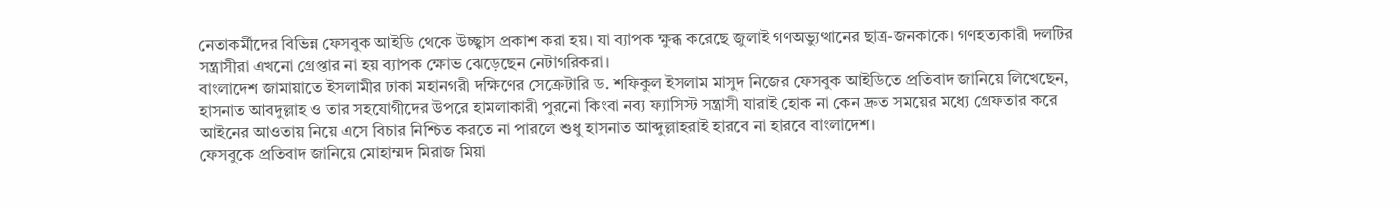নেতাকর্মীদের বিভিন্ন ফেসবুক আইডি থেকে উচ্ছ্বাস প্রকাশ করা হয়। যা ব্যাপক ক্ষুব্ধ করেছে জুলাই গণঅভ্যুত্থানের ছাত্র-জনকাকে। গণহত্যকারী দলটির সন্ত্রাসীরা এখনো গ্রেপ্তার না হয় ব্যাপক ক্ষোভ ঝেড়েছেন নেটাগরিকরা।
বাংলাদেশ জামায়াতে ইসলামীর ঢাকা মহানগরী দক্ষিণের সেক্রেটারি ড. শফিকুল ইসলাম মাসুদ নিজের ফেসবুক আইডিতে প্রতিবাদ জানিয়ে লিখেছেন, হাসনাত আবদুল্লাহ ও তার সহযোগীদের উপরে হামলাকারী পুরনো কিংবা নব্য ফ্যাসিস্ট সন্ত্রাসী যারাই হোক না কেন দ্রুত সময়ের মধ্যে গ্রেফতার করে আইনের আওতায় নিয়ে এসে বিচার নিশ্চিত করতে না পারলে শুধু হাসনাত আব্দুল্লাহরাই হারবে না হারবে বাংলাদেশ।
ফেসবুকে প্রতিবাদ জানিয়ে মোহাম্মদ মিরাজ মিয়া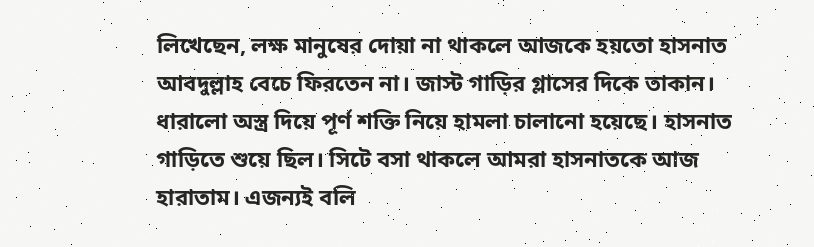লিখেছেন, লক্ষ মানুষের দোয়া না থাকলে আজকে হয়তো হাসনাত আবদুল্লাহ বেচে ফিরতেন না। জাস্ট গাড়ির গ্লাসের দিকে তাকান। ধারালো অস্ত্র দিয়ে পূর্ণ শক্তি নিয়ে হামলা চালানো হয়েছে। হাসনাত গাড়িতে শুয়ে ছিল। সিটে বসা থাকলে আমরা হাসনাতকে আজ হারাতাম। এজন্যই বলি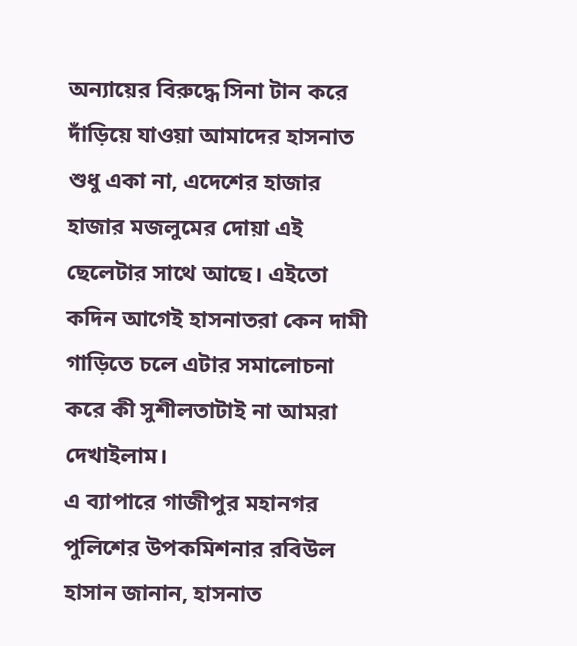অন্যায়ের বিরুদ্ধে সিনা টান করে দাঁড়িয়ে যাওয়া আমাদের হাসনাত শুধু একা না, এদেশের হাজার হাজার মজলুমের দোয়া এই ছেলেটার সাথে আছে। এইতো কদিন আগেই হাসনাতরা কেন দামী গাড়িতে চলে এটার সমালোচনা করে কী সুশীলতাটাই না আমরা দেখাইলাম।
এ ব্যাপারে গাজীপুর মহানগর পুলিশের উপকমিশনার রবিউল হাসান জানান, হাসনাত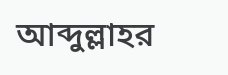আব্দুল্লাহর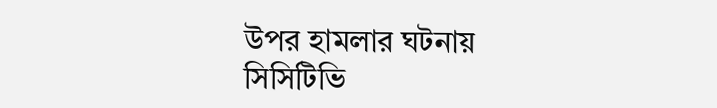উপর হামলার ঘটনায় সিসিটিভি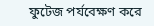ফুটেজ পর্যবেক্ষণ করে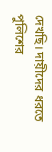দেখছি। দায়ীদের ধরতে পুলিশের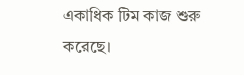একাধিক টিম কাজ শুরু করেছে।